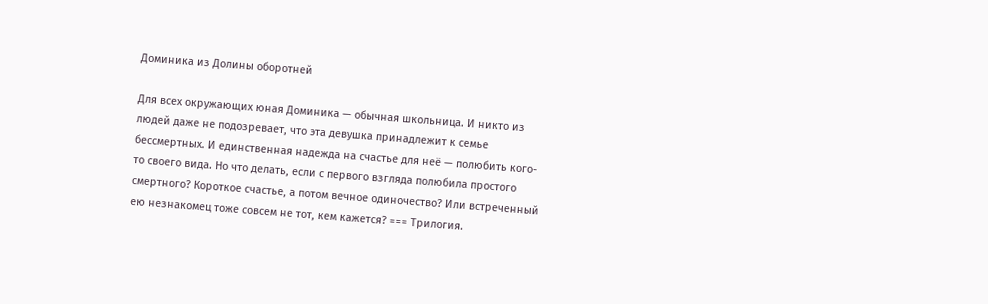Доминика из Долины оборотней

Для всех окружающих юная Доминика — обычная школьница. И никто из людей даже не подозревает, что эта девушка принадлежит к семье бессмертных. И единственная надежда на счастье для неё — полюбить кого-то своего вида. Но что делать, если с первого взгляда полюбила простого смертного? Короткое счастье, а потом вечное одиночество? Или встреченный ею незнакомец тоже совсем не тот, кем кажется? === Трилогия.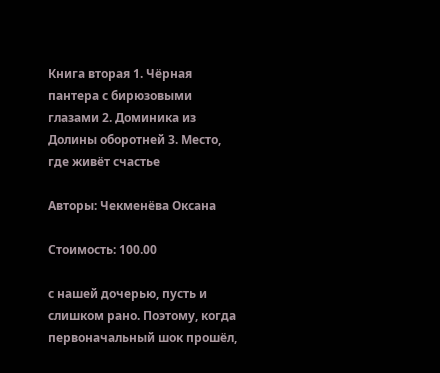Книга вторая 1. Чёрная пантера с бирюзовыми глазами 2. Доминика из Долины оборотней 3. Место, где живёт счастье

Авторы: Чекменёва Оксана

Стоимость: 100.00

с нашей дочерью, пусть и слишком рано. Поэтому, когда первоначальный шок прошёл,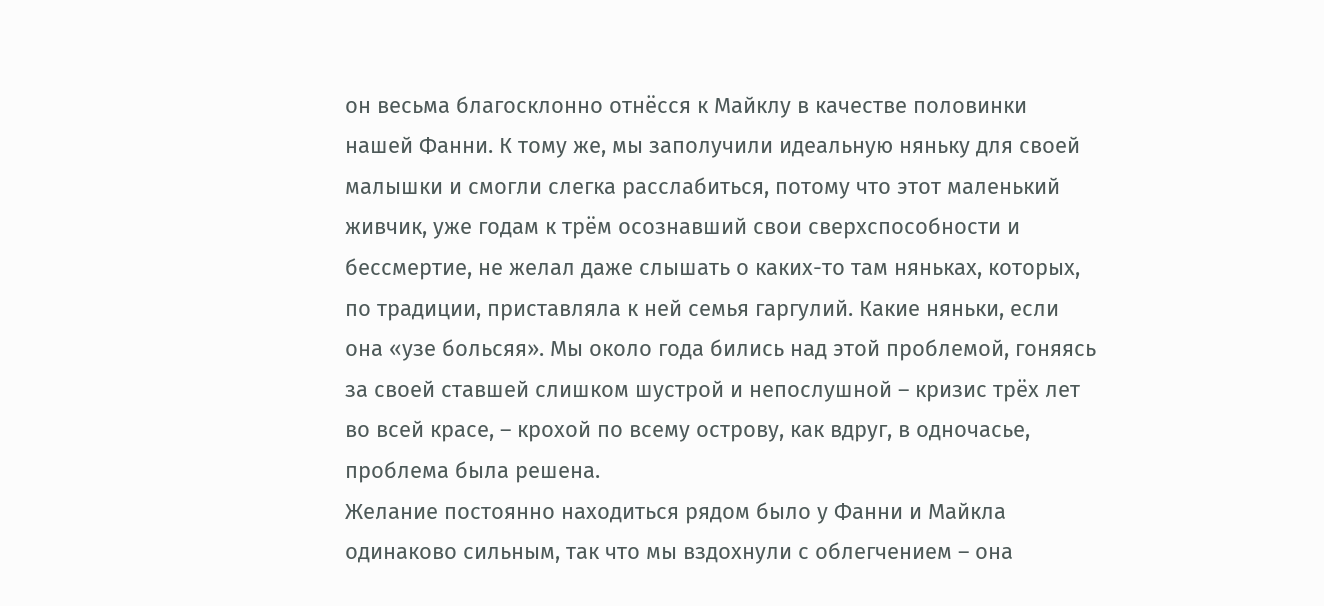он весьма благосклонно отнёсся к Майклу в качестве половинки нашей Фанни. К тому же, мы заполучили идеальную няньку для своей малышки и смогли слегка расслабиться, потому что этот маленький живчик, уже годам к трём осознавший свои сверхспособности и бессмертие, не желал даже слышать о каких-то там няньках, которых, по традиции, приставляла к ней семья гаргулий. Какие няньки, если она «узе больсяя». Мы около года бились над этой проблемой, гоняясь за своей ставшей слишком шустрой и непослушной – кризис трёх лет во всей красе, – крохой по всему острову, как вдруг, в одночасье, проблема была решена.
Желание постоянно находиться рядом было у Фанни и Майкла одинаково сильным, так что мы вздохнули с облегчением – она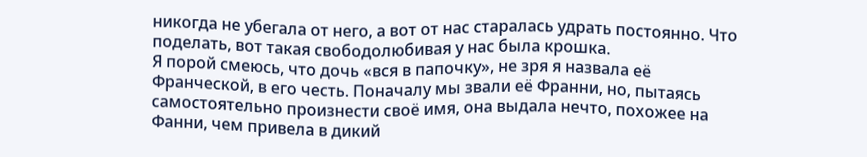никогда не убегала от него, а вот от нас старалась удрать постоянно. Что поделать, вот такая свободолюбивая у нас была крошка.
Я порой смеюсь, что дочь «вся в папочку», не зря я назвала её Франческой, в его честь. Поначалу мы звали её Франни, но, пытаясь самостоятельно произнести своё имя, она выдала нечто, похожее на Фанни, чем привела в дикий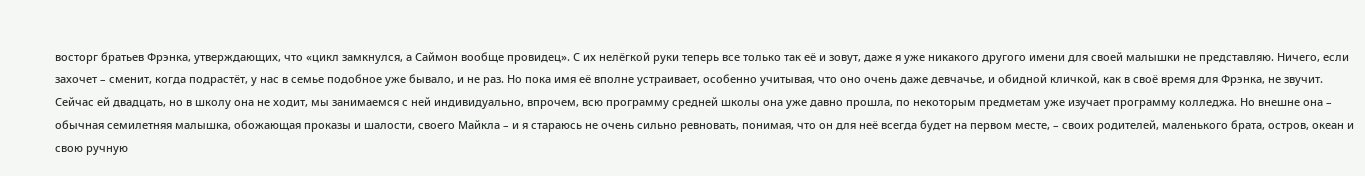восторг братьев Фрэнка, утверждающих, что «цикл замкнулся, а Саймон вообще провидец». С их нелёгкой руки теперь все только так её и зовут, даже я уже никакого другого имени для своей малышки не представляю. Ничего, если захочет – сменит, когда подрастёт, у нас в семье подобное уже бывало, и не раз. Но пока имя её вполне устраивает, особенно учитывая, что оно очень даже девчачье, и обидной кличкой, как в своё время для Фрэнка, не звучит.
Сейчас ей двадцать, но в школу она не ходит, мы занимаемся с ней индивидуально, впрочем, всю программу средней школы она уже давно прошла, по некоторым предметам уже изучает программу колледжа. Но внешне она – обычная семилетняя малышка, обожающая проказы и шалости, своего Майкла – и я стараюсь не очень сильно ревновать, понимая, что он для неё всегда будет на первом месте, – своих родителей, маленького брата, остров, океан и свою ручную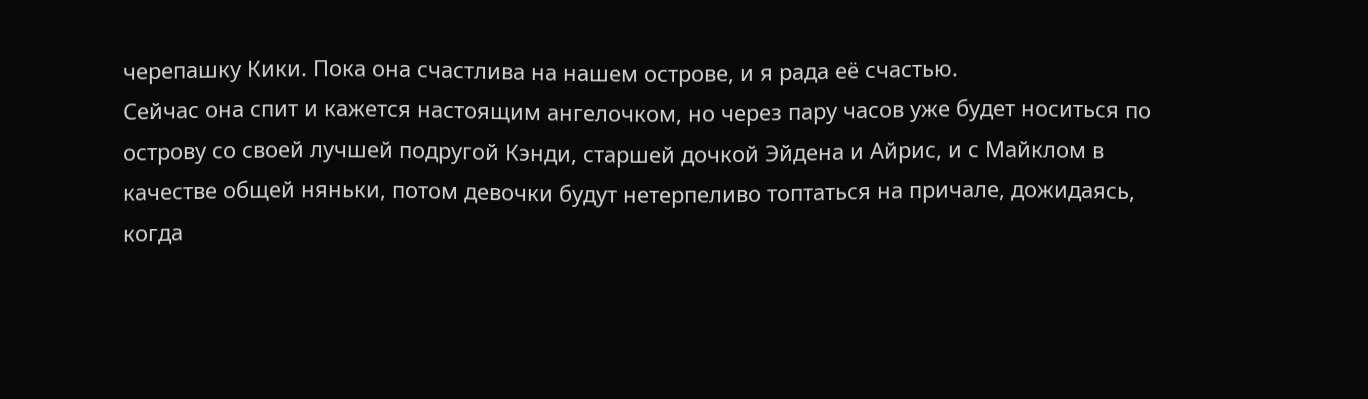черепашку Кики. Пока она счастлива на нашем острове, и я рада её счастью.
Сейчас она спит и кажется настоящим ангелочком, но через пару часов уже будет носиться по острову со своей лучшей подругой Кэнди, старшей дочкой Эйдена и Айрис, и с Майклом в качестве общей няньки, потом девочки будут нетерпеливо топтаться на причале, дожидаясь, когда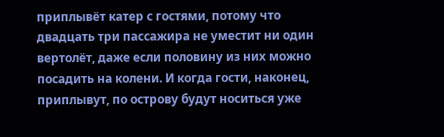приплывёт катер с гостями, потому что двадцать три пассажира не уместит ни один вертолёт, даже если половину из них можно посадить на колени. И когда гости, наконец, приплывут, по острову будут носиться уже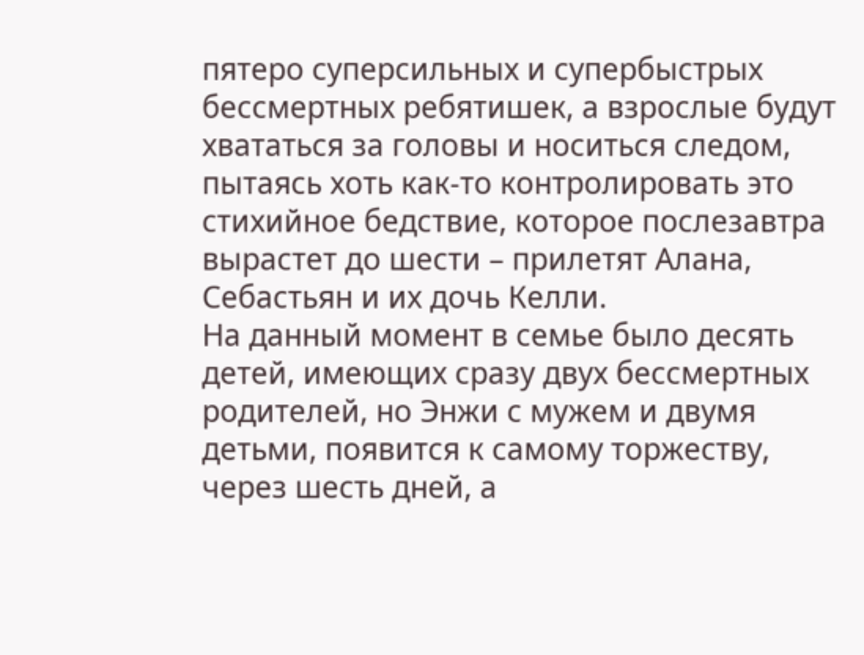пятеро суперсильных и супербыстрых бессмертных ребятишек, а взрослые будут хвататься за головы и носиться следом, пытаясь хоть как-то контролировать это стихийное бедствие, которое послезавтра вырастет до шести – прилетят Алана, Себастьян и их дочь Келли.
На данный момент в семье было десять детей, имеющих сразу двух бессмертных родителей, но Энжи с мужем и двумя детьми, появится к самому торжеству, через шесть дней, а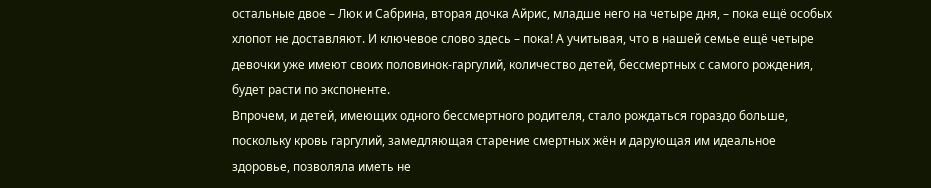остальные двое – Люк и Сабрина, вторая дочка Айрис, младше него на четыре дня, – пока ещё особых хлопот не доставляют. И ключевое слово здесь – пока! А учитывая, что в нашей семье ещё четыре девочки уже имеют своих половинок-гаргулий, количество детей, бессмертных с самого рождения, будет расти по экспоненте.
Впрочем, и детей, имеющих одного бессмертного родителя, стало рождаться гораздо больше, поскольку кровь гаргулий, замедляющая старение смертных жён и дарующая им идеальное здоровье, позволяла иметь не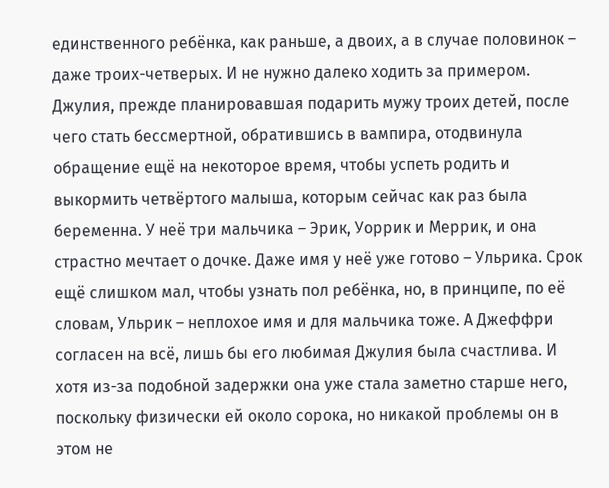единственного ребёнка, как раньше, а двоих, а в случае половинок – даже троих-четверых. И не нужно далеко ходить за примером. Джулия, прежде планировавшая подарить мужу троих детей, после чего стать бессмертной, обратившись в вампира, отодвинула обращение ещё на некоторое время, чтобы успеть родить и выкормить четвёртого малыша, которым сейчас как раз была беременна. У неё три мальчика – Эрик, Уоррик и Меррик, и она страстно мечтает о дочке. Даже имя у неё уже готово – Ульрика. Срок ещё слишком мал, чтобы узнать пол ребёнка, но, в принципе, по её словам, Ульрик – неплохое имя и для мальчика тоже. А Джеффри согласен на всё, лишь бы его любимая Джулия была счастлива. И хотя из-за подобной задержки она уже стала заметно старше него, поскольку физически ей около сорока, но никакой проблемы он в этом не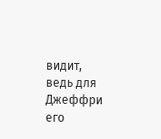видит, ведь для Джеффри его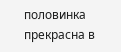половинка прекрасна в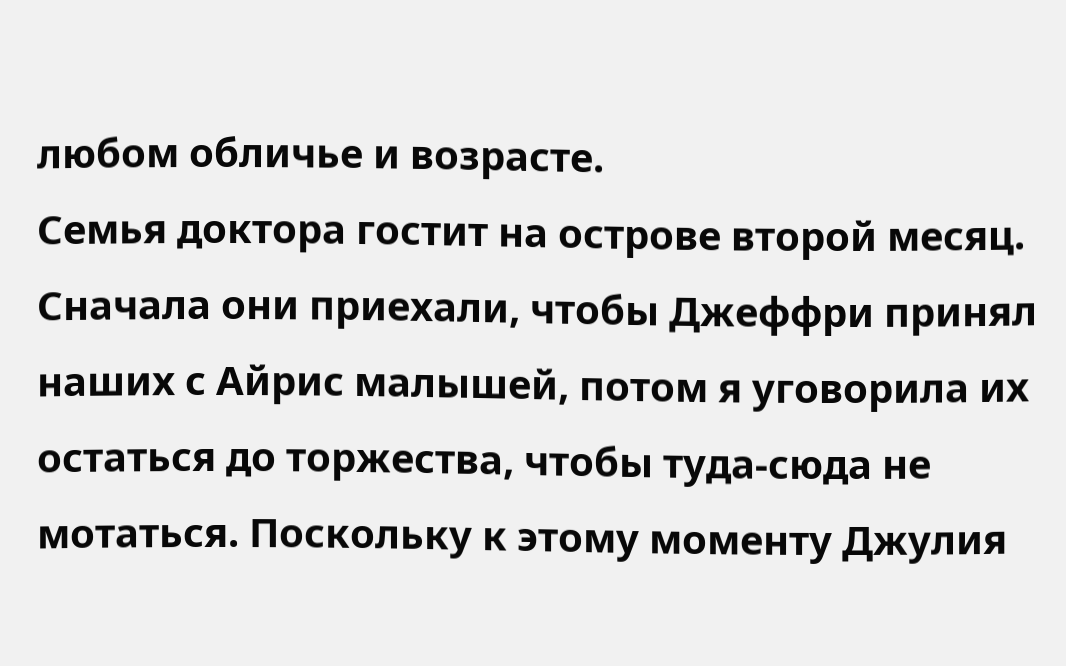любом обличье и возрасте.
Семья доктора гостит на острове второй месяц. Сначала они приехали, чтобы Джеффри принял наших с Айрис малышей, потом я уговорила их остаться до торжества, чтобы туда-сюда не мотаться. Поскольку к этому моменту Джулия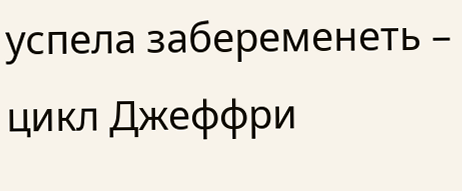успела забеременеть – цикл Джеффри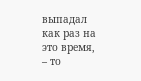выпадал как раз на это время, – то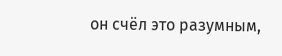он счёл это разумным,